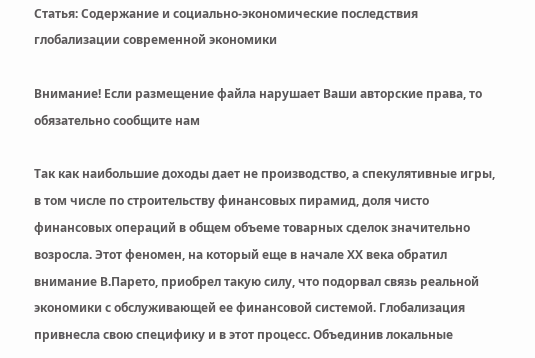Статья: Содержание и социально-экономические последствия глобализации современной экономики

Внимание! Если размещение файла нарушает Ваши авторские права, то обязательно сообщите нам

Так как наибольшие доходы дает не производство, а спекулятивные игры, в том числе по строительству финансовых пирамид, доля чисто финансовых операций в общем объеме товарных сделок значительно возросла. Этот феномен, на который еще в начале ХХ века обратил внимание В.Парето, приобрел такую силу, что подорвал связь реальной экономики с обслуживающей ее финансовой системой. Глобализация привнесла свою специфику и в этот процесс. Объединив локальные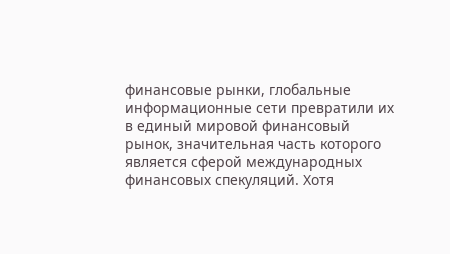финансовые рынки, глобальные информационные сети превратили их в единый мировой финансовый рынок, значительная часть которого является сферой международных финансовых спекуляций. Хотя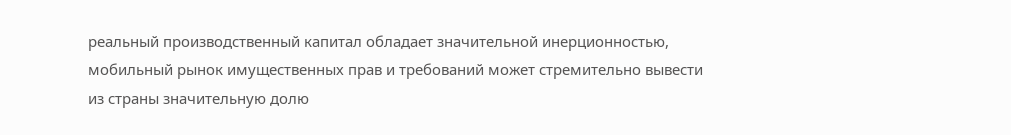реальный производственный капитал обладает значительной инерционностью, мобильный рынок имущественных прав и требований может стремительно вывести из страны значительную долю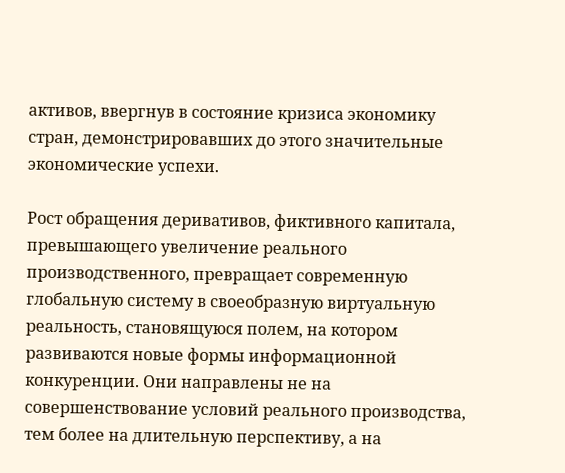активов, ввергнув в состояние кризиса экономику стран, демонстрировавших до этого значительные экономические успехи.

Рост обращения деривативов, фиктивного капитала, превышающего увеличение реального производственного, превращает современную глобальную систему в своеобразную виртуальную реальность, становящуюся полем, на котором развиваются новые формы информационной конкуренции. Они направлены не на совершенствование условий реального производства, тем более на длительную перспективу, а на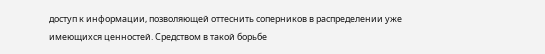доступ к информации, позволяющей оттеснить соперников в распределении уже имеющихся ценностей. Средством в такой борьбе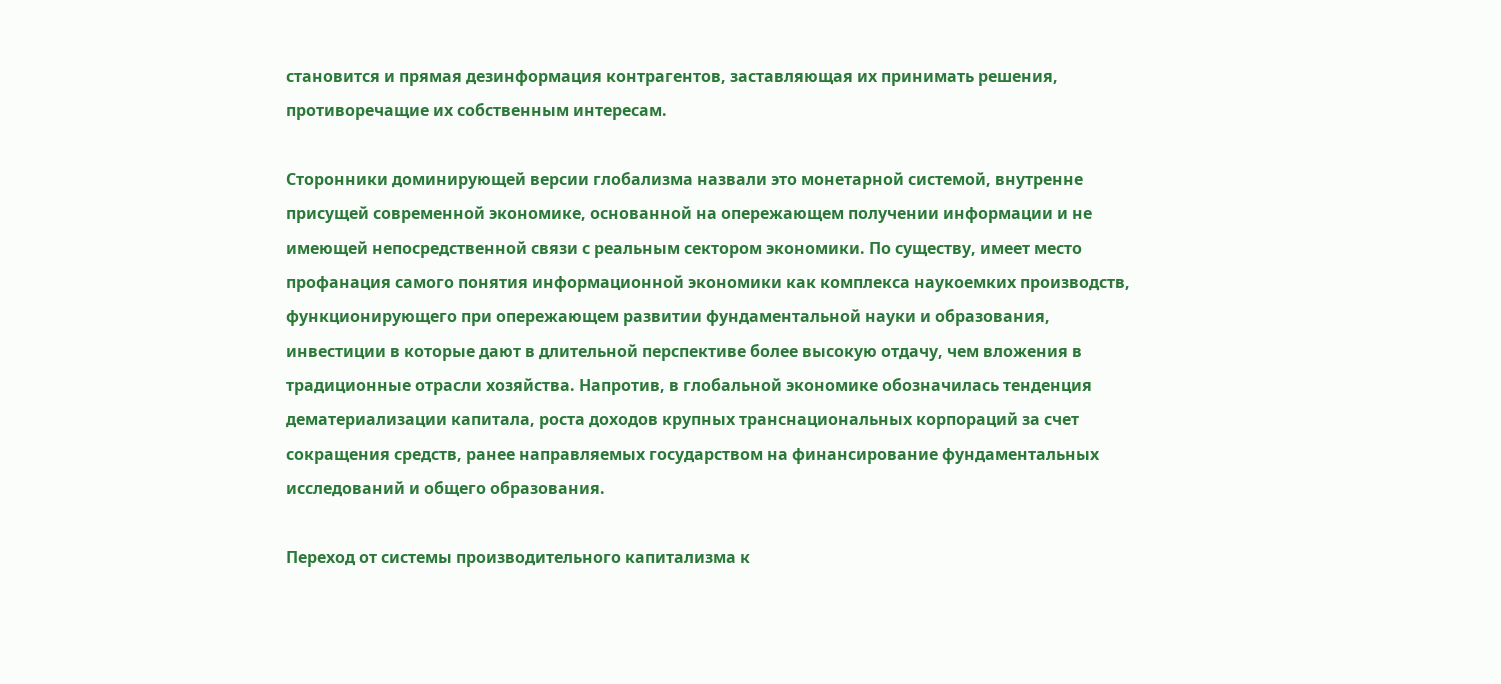становится и прямая дезинформация контрагентов, заставляющая их принимать решения, противоречащие их собственным интересам.

Сторонники доминирующей версии глобализма назвали это монетарной системой, внутренне присущей современной экономике, основанной на опережающем получении информации и не имеющей непосредственной связи с реальным сектором экономики. По существу, имеет место профанация самого понятия информационной экономики как комплекса наукоемких производств, функционирующего при опережающем развитии фундаментальной науки и образования, инвестиции в которые дают в длительной перспективе более высокую отдачу, чем вложения в традиционные отрасли хозяйства. Напротив, в глобальной экономике обозначилась тенденция дематериализации капитала, роста доходов крупных транснациональных корпораций за счет сокращения средств, ранее направляемых государством на финансирование фундаментальных исследований и общего образования.

Переход от системы производительного капитализма к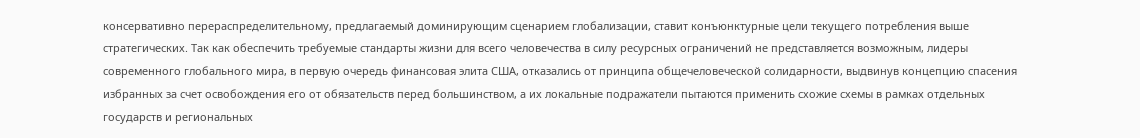консервативно перераспределительному, предлагаемый доминирующим сценарием глобализации, ставит конъюнктурные цели текущего потребления выше стратегических. Так как обеспечить требуемые стандарты жизни для всего человечества в силу ресурсных ограничений не представляется возможным, лидеры современного глобального мира, в первую очередь финансовая элита США, отказались от принципа общечеловеческой солидарности, выдвинув концепцию спасения избранных за счет освобождения его от обязательств перед большинством, а их локальные подражатели пытаются применить схожие схемы в рамках отдельных государств и региональных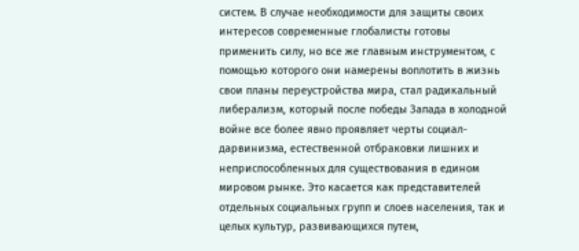систем. В случае необходимости для защиты своих интересов современные глобалисты готовы применить силу, но все же главным инструментом, с помощью которого они намерены воплотить в жизнь свои планы переустройства мира, стал радикальный либерализм, который после победы Запада в холодной войне все более явно проявляет черты социал-дарвинизма, естественной отбраковки лишних и неприспособленных для существования в едином мировом рынке. Это касается как представителей отдельных социальных групп и слоев населения, так и целых культур, развивающихся путем,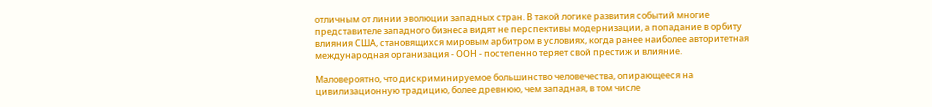отличным от линии эволюции западных стран. В такой логике развития событий многие представителе западного бизнеса видят не перспективы модернизации, а попадание в орбиту влияния США, становящихся мировым арбитром в условиях, когда ранее наиболее авторитетная международная организация - ООН - постепенно теряет свой престиж и влияние.

Маловероятно, что дискриминируемое большинство человечества, опирающееся на цивилизационную традицию, более древнюю, чем западная, в том числе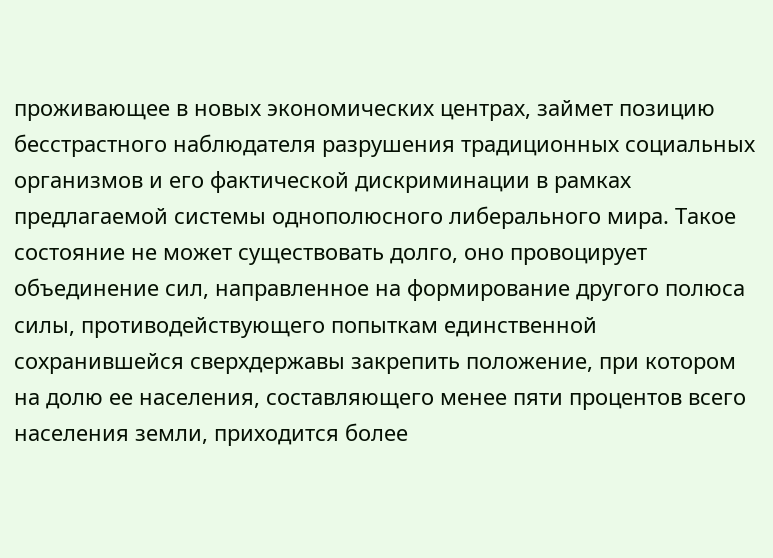проживающее в новых экономических центрах, займет позицию бесстрастного наблюдателя разрушения традиционных социальных организмов и его фактической дискриминации в рамках предлагаемой системы однополюсного либерального мира. Такое состояние не может существовать долго, оно провоцирует объединение сил, направленное на формирование другого полюса силы, противодействующего попыткам единственной сохранившейся сверхдержавы закрепить положение, при котором на долю ее населения, составляющего менее пяти процентов всего населения земли, приходится более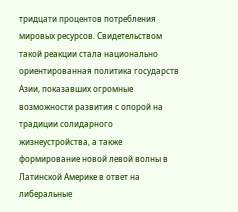тридцати процентов потребления мировых ресурсов. Свидетельством такой реакции стала национально ориентированная политика государств Азии, показавших огромные возможности развития с опорой на традиции солидарного жизнеустройства, а также формирование новой левой волны в Латинской Америке в ответ на либеральные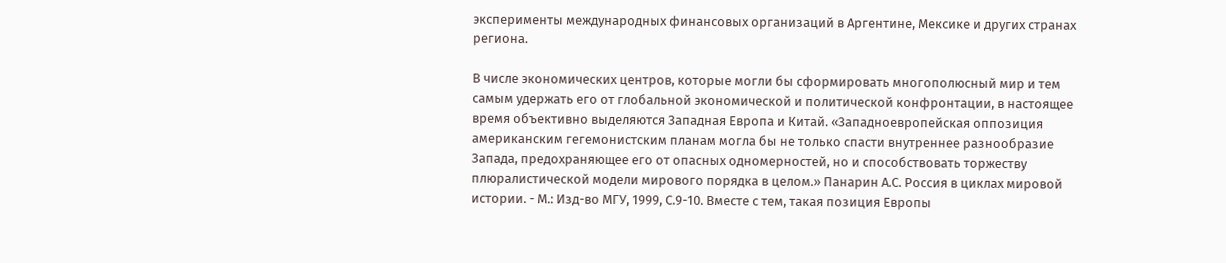эксперименты международных финансовых организаций в Аргентине, Мексике и других странах региона.

В числе экономических центров, которые могли бы сформировать многополюсный мир и тем самым удержать его от глобальной экономической и политической конфронтации, в настоящее время объективно выделяются Западная Европа и Китай. «Западноевропейская оппозиция американским гегемонистским планам могла бы не только спасти внутреннее разнообразие Запада, предохраняющее его от опасных одномерностей, но и способствовать торжеству плюралистической модели мирового порядка в целом.» Панарин А.С. Россия в циклах мировой истории. - М.: Изд-во МГУ, 1999, С.9-10. Вместе с тем, такая позиция Европы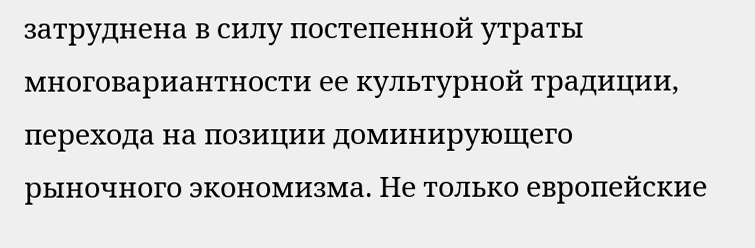затруднена в силу постепенной утраты многовариантности ее культурной традиции, перехода на позиции доминирующего рыночного экономизма. Не только европейские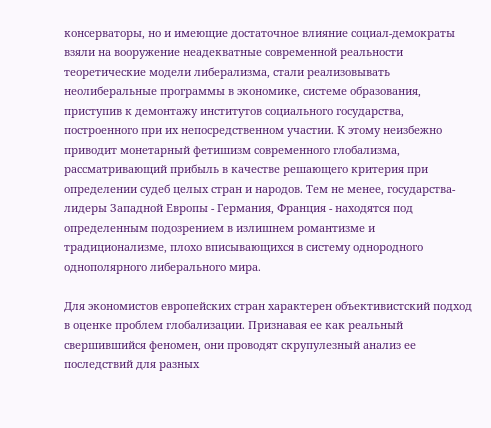консерваторы, но и имеющие достаточное влияние социал-демократы взяли на вооружение неадекватные современной реальности теоретические модели либерализма, стали реализовывать неолиберальные программы в экономике, системе образования, приступив к демонтажу институтов социального государства, построенного при их непосредственном участии. К этому неизбежно приводит монетарный фетишизм современного глобализма, рассматривающий прибыль в качестве решающего критерия при определении судеб целых стран и народов. Тем не менее, государства-лидеры Западной Европы - Германия, Франция - находятся под определенным подозрением в излишнем романтизме и традиционализме, плохо вписывающихся в систему однородного однополярного либерального мира.

Для экономистов европейских стран характерен объективистский подход в оценке проблем глобализации. Признавая ее как реальный свершившийся феномен, они проводят скрупулезный анализ ее последствий для разных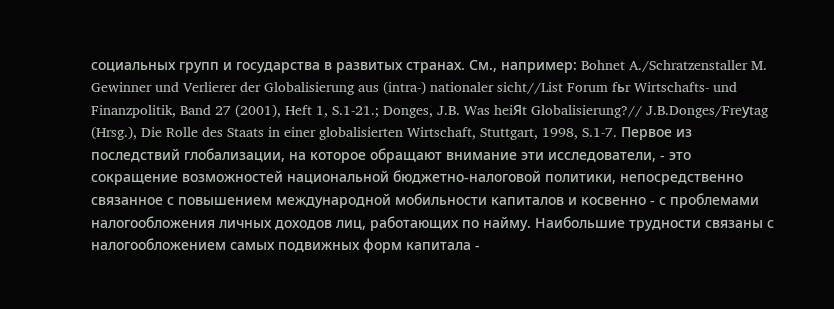социальных групп и государства в развитых странах. См., например: Bohnet A./Schratzenstaller M. Gewinner und Verlierer der Globalisierung aus (intra-) nationaler sicht//List Forum fьr Wirtschafts- und Finanzpolitik, Band 27 (2001), Heft 1, S.1-21.; Donges, J.B. Was heiЯt Globalisierung?// J.B.Donges/Freуtag (Hrsg.), Die Rolle des Staats in einer globalisierten Wirtschaft, Stuttgart, 1998, S.1-7. Первое из последствий глобализации, на которое обращают внимание эти исследователи, - это сокращение возможностей национальной бюджетно-налоговой политики, непосредственно связанное с повышением международной мобильности капиталов и косвенно - с проблемами налогообложения личных доходов лиц, работающих по найму. Наибольшие трудности связаны с налогообложением самых подвижных форм капитала -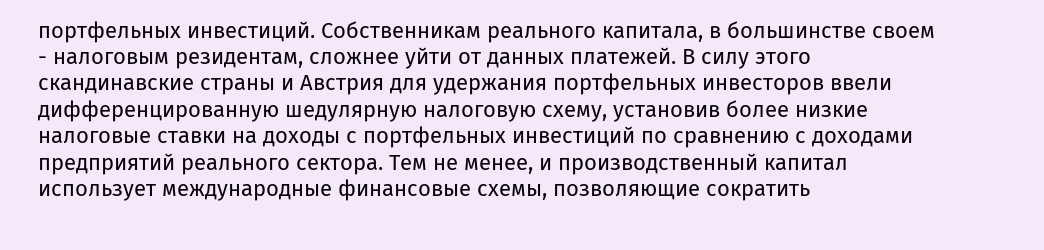портфельных инвестиций. Собственникам реального капитала, в большинстве своем - налоговым резидентам, сложнее уйти от данных платежей. В силу этого скандинавские страны и Австрия для удержания портфельных инвесторов ввели дифференцированную шедулярную налоговую схему, установив более низкие налоговые ставки на доходы с портфельных инвестиций по сравнению с доходами предприятий реального сектора. Тем не менее, и производственный капитал использует международные финансовые схемы, позволяющие сократить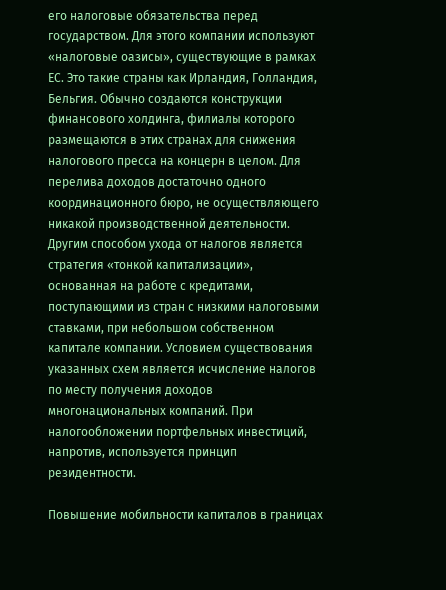его налоговые обязательства перед государством. Для этого компании используют «налоговые оазисы», существующие в рамках ЕС. Это такие страны как Ирландия, Голландия, Бельгия. Обычно создаются конструкции финансового холдинга, филиалы которого размещаются в этих странах для снижения налогового пресса на концерн в целом. Для перелива доходов достаточно одного координационного бюро, не осуществляющего никакой производственной деятельности. Другим способом ухода от налогов является стратегия «тонкой капитализации», основанная на работе с кредитами, поступающими из стран с низкими налоговыми ставками, при небольшом собственном капитале компании. Условием существования указанных схем является исчисление налогов по месту получения доходов многонациональных компаний. При налогообложении портфельных инвестиций, напротив, используется принцип резидентности.

Повышение мобильности капиталов в границах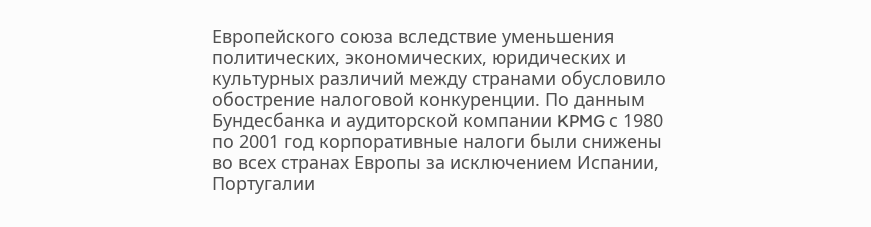Европейского союза вследствие уменьшения политических, экономических, юридических и культурных различий между странами обусловило обострение налоговой конкуренции. По данным Бундесбанка и аудиторской компании KPMG с 1980 по 2001 год корпоративные налоги были снижены во всех странах Европы за исключением Испании, Португалии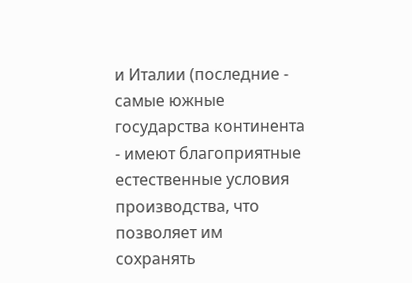и Италии (последние - самые южные государства континента - имеют благоприятные естественные условия производства, что позволяет им сохранять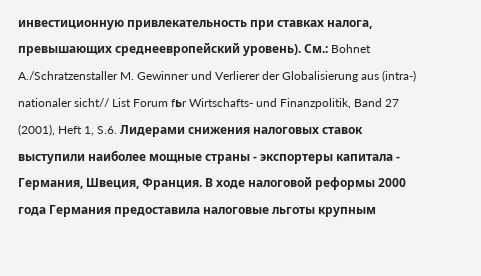инвестиционную привлекательность при ставках налога, превышающих среднеевропейский уровень). См.: Bohnet A./Schratzenstaller M. Gewinner und Verlierer der Globalisierung aus (intra-) nationaler sicht// List Forum fьr Wirtschafts- und Finanzpolitik, Band 27 (2001), Heft 1, S.6. Лидерами снижения налоговых ставок выступили наиболее мощные страны - экспортеры капитала - Германия, Швеция, Франция. В ходе налоговой реформы 2000 года Германия предоставила налоговые льготы крупным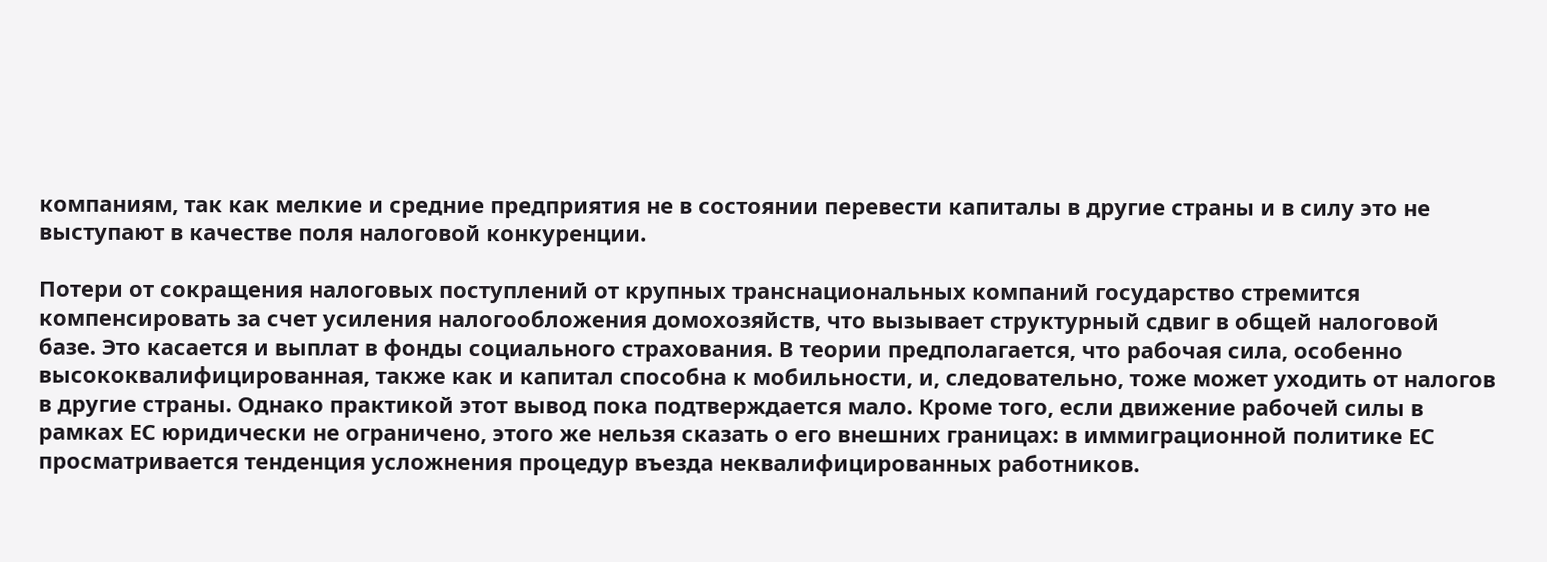компаниям, так как мелкие и средние предприятия не в состоянии перевести капиталы в другие страны и в силу это не выступают в качестве поля налоговой конкуренции.

Потери от сокращения налоговых поступлений от крупных транснациональных компаний государство стремится компенсировать за счет усиления налогообложения домохозяйств, что вызывает структурный сдвиг в общей налоговой базе. Это касается и выплат в фонды социального страхования. В теории предполагается, что рабочая сила, особенно высококвалифицированная, также как и капитал способна к мобильности, и, следовательно, тоже может уходить от налогов в другие страны. Однако практикой этот вывод пока подтверждается мало. Кроме того, если движение рабочей силы в рамках ЕС юридически не ограничено, этого же нельзя сказать о его внешних границах: в иммиграционной политике ЕС просматривается тенденция усложнения процедур въезда неквалифицированных работников.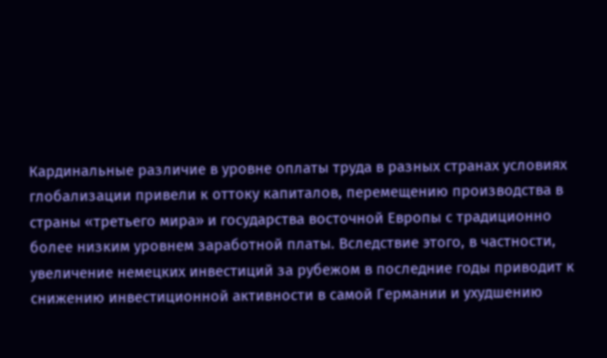Кардинальные различие в уровне оплаты труда в разных странах условиях глобализации привели к оттоку капиталов, перемещению производства в страны «третьего мира» и государства восточной Европы с традиционно более низким уровнем заработной платы. Вследствие этого, в частности, увеличение немецких инвестиций за рубежом в последние годы приводит к снижению инвестиционной активности в самой Германии и ухудшению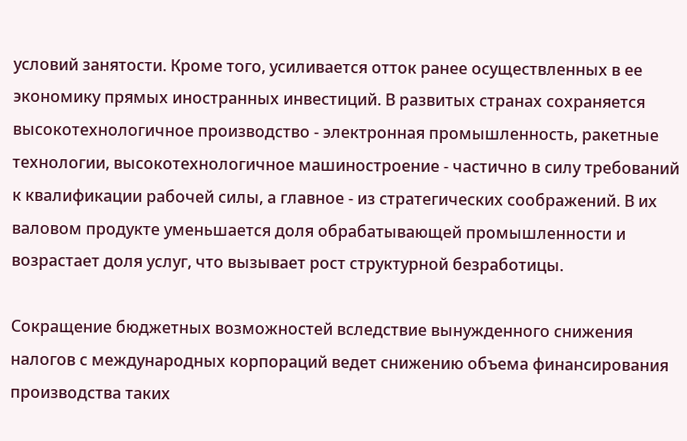условий занятости. Кроме того, усиливается отток ранее осуществленных в ее экономику прямых иностранных инвестиций. В развитых странах сохраняется высокотехнологичное производство - электронная промышленность, ракетные технологии, высокотехнологичное машиностроение - частично в силу требований к квалификации рабочей силы, а главное - из стратегических соображений. В их валовом продукте уменьшается доля обрабатывающей промышленности и возрастает доля услуг, что вызывает рост структурной безработицы.

Сокращение бюджетных возможностей вследствие вынужденного снижения налогов с международных корпораций ведет снижению объема финансирования производства таких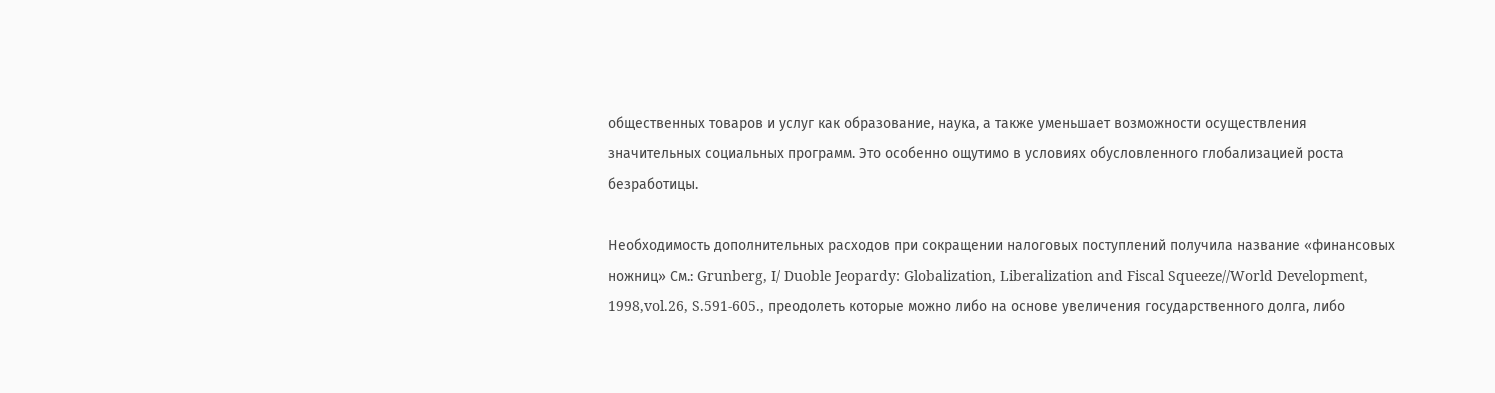общественных товаров и услуг как образование, наука, а также уменьшает возможности осуществления значительных социальных программ. Это особенно ощутимо в условиях обусловленного глобализацией роста безработицы.

Необходимость дополнительных расходов при сокращении налоговых поступлений получила название «финансовых ножниц» См.: Grunberg, I/ Duoble Jeopardy: Globalization, Liberalization and Fiscal Squeeze//World Development, 1998,vol.26, S.591-605., преодолеть которые можно либо на основе увеличения государственного долга, либо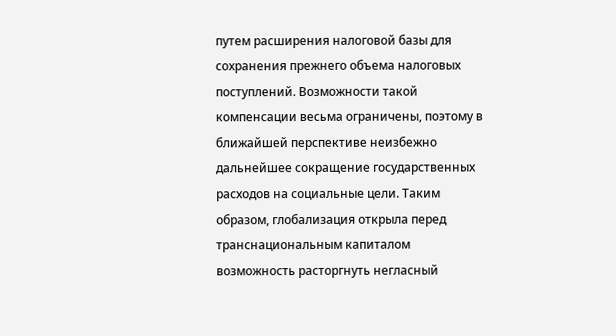путем расширения налоговой базы для сохранения прежнего объема налоговых поступлений. Возможности такой компенсации весьма ограничены, поэтому в ближайшей перспективе неизбежно дальнейшее сокращение государственных расходов на социальные цели. Таким образом, глобализация открыла перед транснациональным капиталом возможность расторгнуть негласный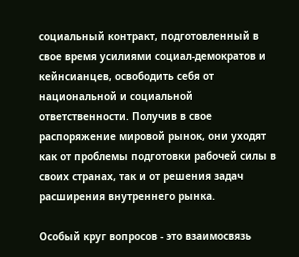социальный контракт, подготовленный в свое время усилиями социал-демократов и кейнсианцев, освободить себя от национальной и социальной ответственности. Получив в свое распоряжение мировой рынок, они уходят как от проблемы подготовки рабочей силы в своих странах, так и от решения задач расширения внутреннего рынка.

Особый круг вопросов - это взаимосвязь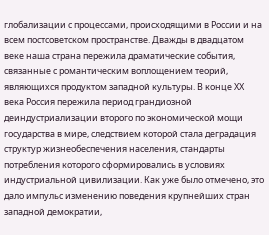глобализации с процессами, происходящими в России и на всем постсоветском пространстве. Дважды в двадцатом веке наша страна пережила драматические события, связанные с романтическим воплощением теорий, являющихся продуктом западной культуры. В конце ХХ века Россия пережила период грандиозной деиндустриализации второго по экономической мощи государства в мире, следствием которой стала деградация структур жизнеобеспечения населения, стандарты потребления которого сформировались в условиях индустриальной цивилизации. Как уже было отмечено, это дало импульс изменению поведения крупнейших стран западной демократии,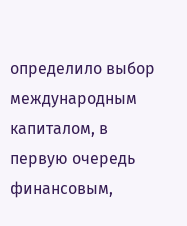определило выбор международным капиталом, в первую очередь финансовым,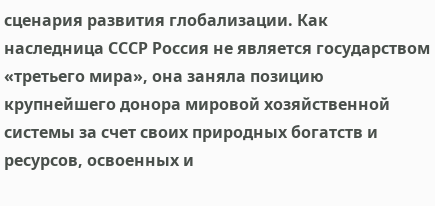сценария развития глобализации. Как наследница СССР Россия не является государством «третьего мира», она заняла позицию крупнейшего донора мировой хозяйственной системы за счет своих природных богатств и ресурсов, освоенных и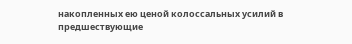накопленных ею ценой колоссальных усилий в предшествующие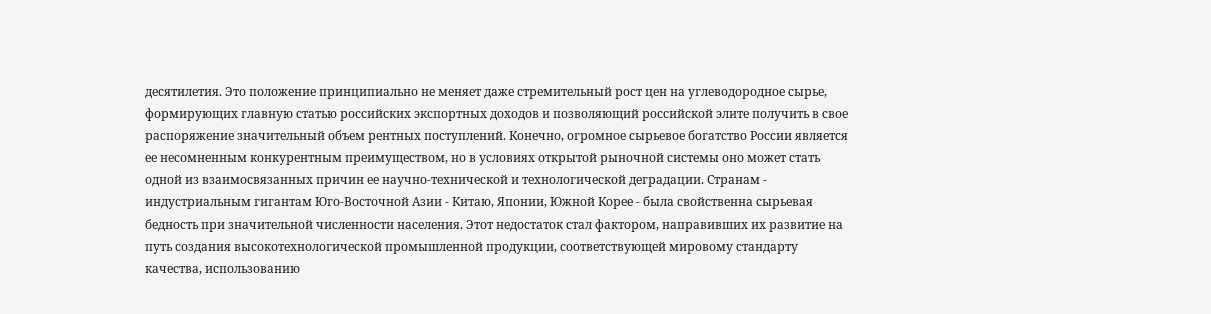десятилетия. Это положение принципиально не меняет даже стремительный рост цен на углеводородное сырье, формирующих главную статью российских экспортных доходов и позволяющий российской элите получить в свое распоряжение значительный объем рентных поступлений. Конечно, огромное сырьевое богатство России является ее несомненным конкурентным преимуществом, но в условиях открытой рыночной системы оно может стать одной из взаимосвязанных причин ее научно-технической и технологической деградации. Странам - индустриальным гигантам Юго-Восточной Азии - Китаю, Японии, Южной Корее - была свойственна сырьевая бедность при значительной численности населения. Этот недостаток стал фактором, направивших их развитие на путь создания высокотехнологической промышленной продукции, соответствующей мировому стандарту качества, использованию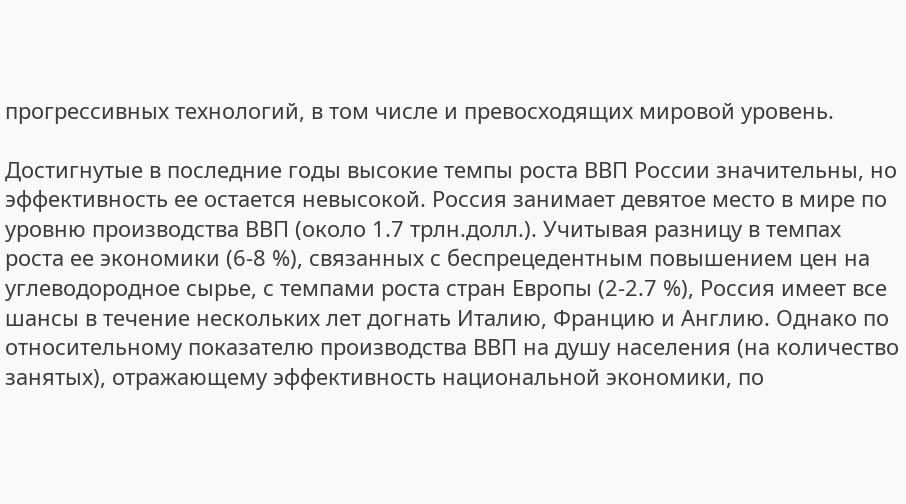прогрессивных технологий, в том числе и превосходящих мировой уровень.

Достигнутые в последние годы высокие темпы роста ВВП России значительны, но эффективность ее остается невысокой. Россия занимает девятое место в мире по уровню производства ВВП (около 1.7 трлн.долл.). Учитывая разницу в темпах роста ее экономики (6-8 %), связанных с беспрецедентным повышением цен на углеводородное сырье, с темпами роста стран Европы (2-2.7 %), Россия имеет все шансы в течение нескольких лет догнать Италию, Францию и Англию. Однако по относительному показателю производства ВВП на душу населения (на количество занятых), отражающему эффективность национальной экономики, по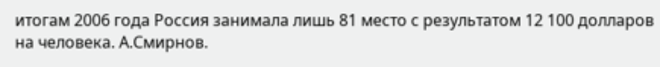итогам 2006 года Россия занимала лишь 81 место с результатом 12 100 долларов на человека. А.Смирнов.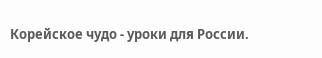Корейское чудо - уроки для России.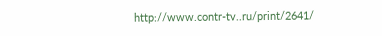http://www.contr-tv..ru/print/2641/